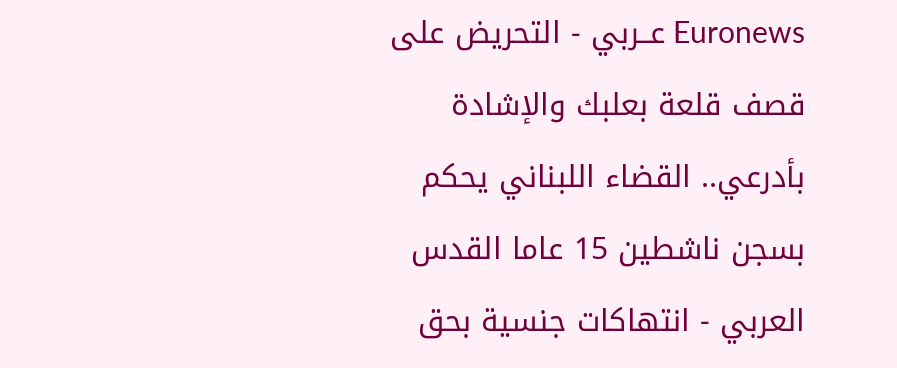Euronews عــربي - التحريض على قصف قلعة بعلبك والإشادة بأدرعي.. القضاء اللبناني يحكم بسجن ناشطين 15 عاما القدس العربي - انتهاكات جنسية بحق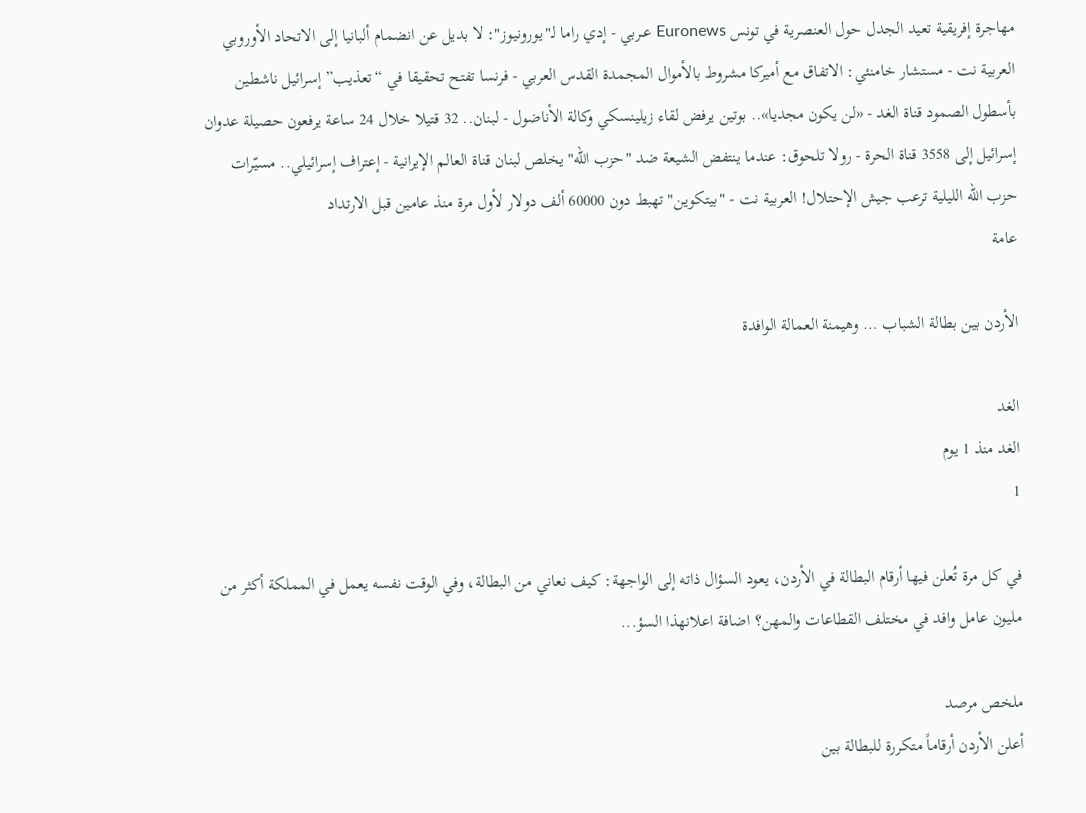مهاجرة إفريقية تعيد الجدل حول العنصرية في تونس Euronews عــربي - إدي راما لـ"يورونيوز": لا بديل عن انضمام ألبانيا إلى الاتحاد الأوروبي العربية نت - مستشار خامنئي: الاتفاق مع أميركا مشروط بالأموال المجمدة القدس العربي - فرنسا تفتح تحقيقا في “تعذيب” إسرائيل ناشطين بأسطول الصمود قناة الغد - «لن يكون مجديا».. بوتين يرفض لقاء زيلينسكي وكالة الأناضول - لبنان.. 32 قتيلا خلال 24 ساعة يرفعون حصيلة عدوان إسرائيل إلى 3558 قناة الحرة - رولا تلحوق: عندما ينتفض الشيعة ضد "حزب الله" يخلص لبنان قناة العالم الإيرانية - إعتراف إسرائيلي.. مسيّرات حزب الله الليلية ترعب جيش الإحتلال! العربية نت - "بيتكوين" تهبط دون 60000 ألف دولار لأول مرة منذ عامين قبل الارتداد
عامة

الأردن بين بطالة الشباب … وهيمنة العمالة الوافدة

الغد
الغد منذ 1 يوم
1

في كل مرة تُعلن فيها أرقام البطالة في الأردن، يعود السؤال ذاته إلى الواجهة: كيف نعاني من البطالة، وفي الوقت نفسه يعمل في المملكة أكثر من مليون عامل وافد في مختلف القطاعات والمهن؟ اضافة اعلانهذا السؤ...

ملخص مرصد
أعلن الأردن أرقاماً متكررة للبطالة بين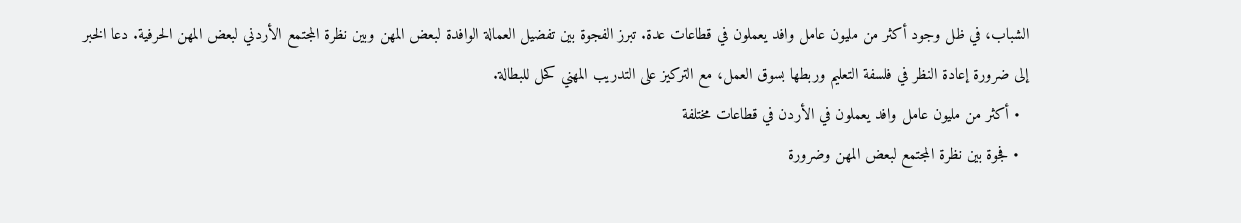الشباب، في ظل وجود أكثر من مليون عامل وافد يعملون في قطاعات عدة. تبرز الفجوة بين تفضيل العمالة الوافدة لبعض المهن وبين نظرة المجتمع الأردني لبعض المهن الحرفية. دعا الخبر إلى ضرورة إعادة النظر في فلسفة التعليم وربطها بسوق العمل، مع التركيز على التدريب المهني كحل للبطالة.
  • أكثر من مليون عامل وافد يعملون في الأردن في قطاعات مختلفة
  • فجوة بين نظرة المجتمع لبعض المهن وضرورة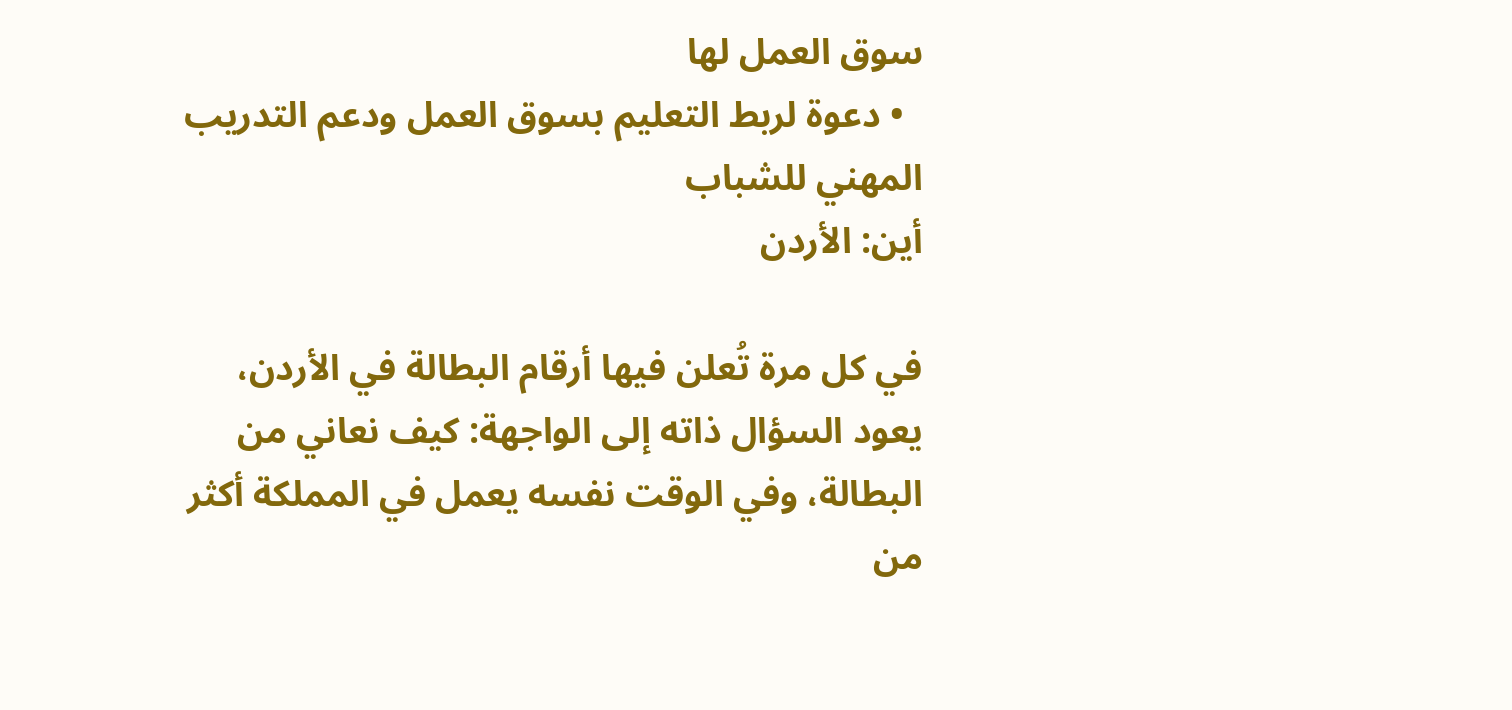سوق العمل لها
  • دعوة لربط التعليم بسوق العمل ودعم التدريب المهني للشباب
أين: الأردن

في كل مرة تُعلن فيها أرقام البطالة في الأردن، يعود السؤال ذاته إلى الواجهة: كيف نعاني من البطالة، وفي الوقت نفسه يعمل في المملكة أكثر من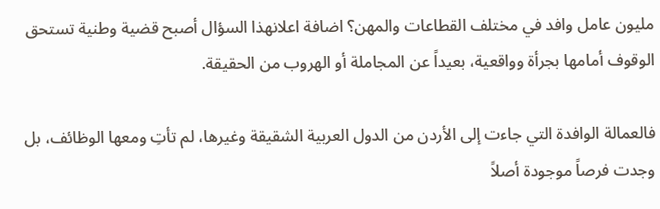مليون عامل وافد في مختلف القطاعات والمهن؟ اضافة اعلانهذا السؤال أصبح قضية وطنية تستحق الوقوف أمامها بجرأة وواقعية، بعيداً عن المجاملة أو الهروب من الحقيقة.

فالعمالة الوافدة التي جاءت إلى الأردن من الدول العربية الشقيقة وغيرها، لم تأتِ ومعها الوظائف، بل وجدت فرصاً موجودة أصلاً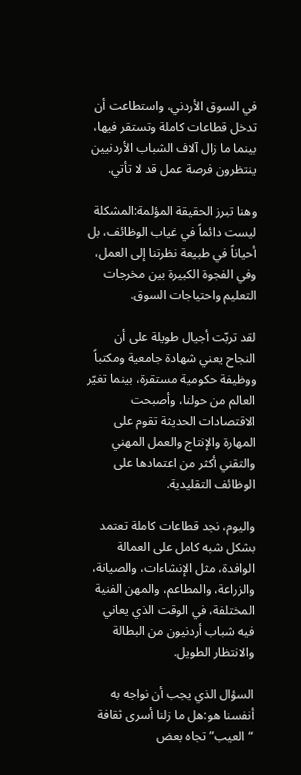في السوق الأردني، واستطاعت أن تدخل قطاعات كاملة وتستقر فيها، بينما ما زال آلاف الشباب الأردنيين ينتظرون فرصة عمل قد لا تأتي.

وهنا تبرز الحقيقة المؤلمة:المشكلة ليست دائماً في غياب الوظائف، بل أحياناً في طبيعة نظرتنا إلى العمل، وفي الفجوة الكبيرة بين مخرجات التعليم واحتياجات السوق.

لقد تربّت أجيال طويلة على أن النجاح يعني شهادة جامعية ومكتباً ووظيفة حكومية مستقرة، بينما تغيّر العالم من حولنا، وأصبحت الاقتصادات الحديثة تقوم على المهارة والإنتاج والعمل المهني والتقني أكثر من اعتمادها على الوظائف التقليدية.

واليوم، نجد قطاعات كاملة تعتمد بشكل شبه كامل على العمالة الوافدة، مثل الإنشاءات، والصيانة، والزراعة، والمطاعم، والمهن الفنية المختلفة، في الوقت الذي يعاني فيه شباب أردنيون من البطالة والانتظار الطويل.

السؤال الذي يجب أن نواجه به أنفسنا هو:هل ما زلنا أسرى ثقافة “العيب” تجاه بعض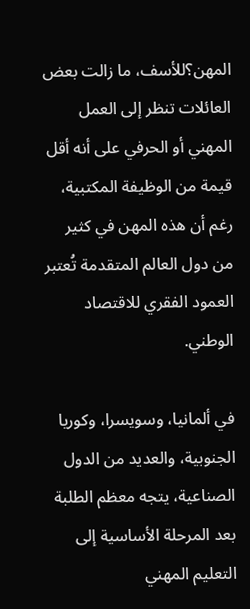المهن؟للأسف، ما زالت بعض العائلات تنظر إلى العمل المهني أو الحرفي على أنه أقل قيمة من الوظيفة المكتبية، رغم أن هذه المهن في كثير من دول العالم المتقدمة تُعتبر العمود الفقري للاقتصاد الوطني.

في ألمانيا، وسويسرا، وكوريا الجنوبية، والعديد من الدول الصناعية، يتجه معظم الطلبة بعد المرحلة الأساسية إلى التعليم المهني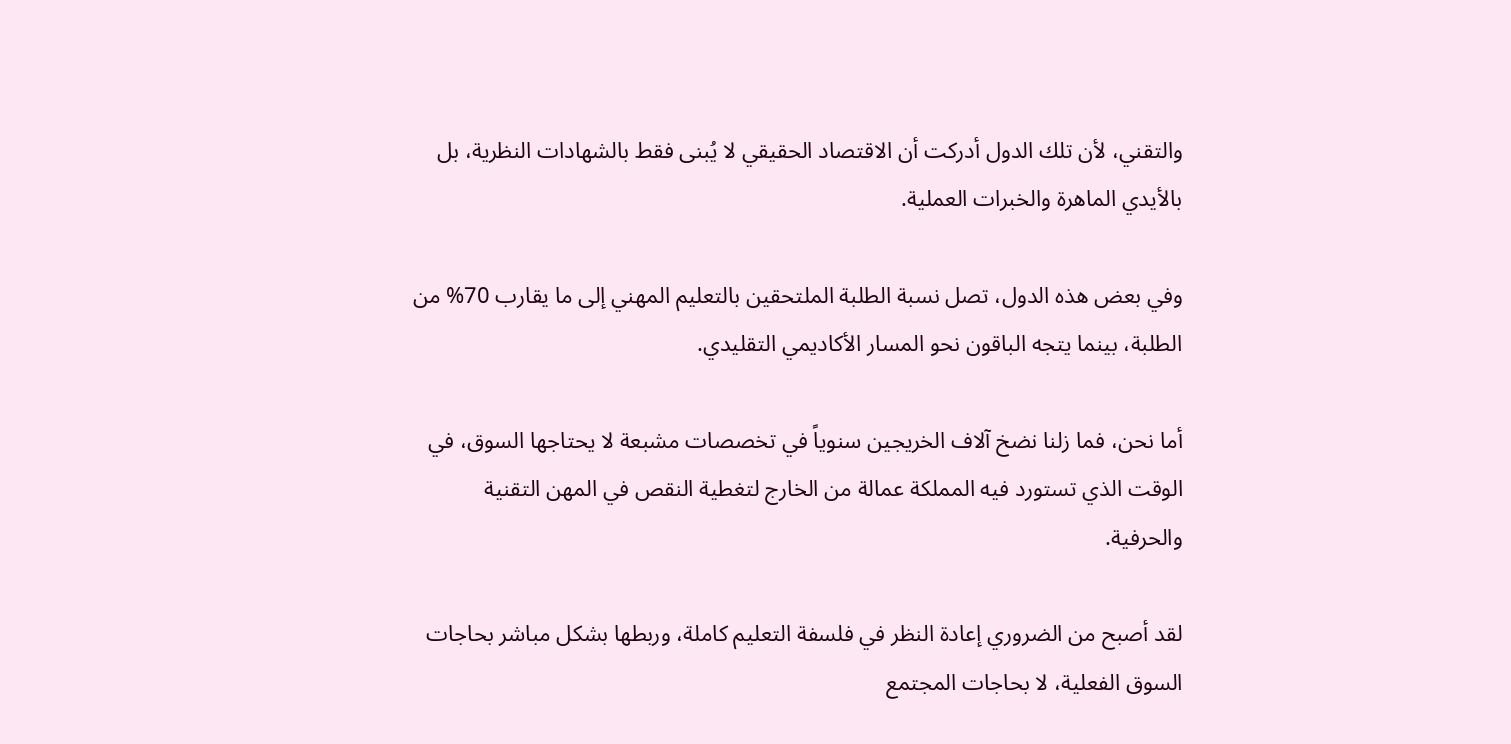والتقني، لأن تلك الدول أدركت أن الاقتصاد الحقيقي لا يُبنى فقط بالشهادات النظرية، بل بالأيدي الماهرة والخبرات العملية.

وفي بعض هذه الدول، تصل نسبة الطلبة الملتحقين بالتعليم المهني إلى ما يقارب 70% من الطلبة، بينما يتجه الباقون نحو المسار الأكاديمي التقليدي.

أما نحن، فما زلنا نضخ آلاف الخريجين سنوياً في تخصصات مشبعة لا يحتاجها السوق، في الوقت الذي تستورد فيه المملكة عمالة من الخارج لتغطية النقص في المهن التقنية والحرفية.

لقد أصبح من الضروري إعادة النظر في فلسفة التعليم كاملة، وربطها بشكل مباشر بحاجات السوق الفعلية، لا بحاجات المجتمع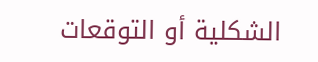الشكلية أو التوقعات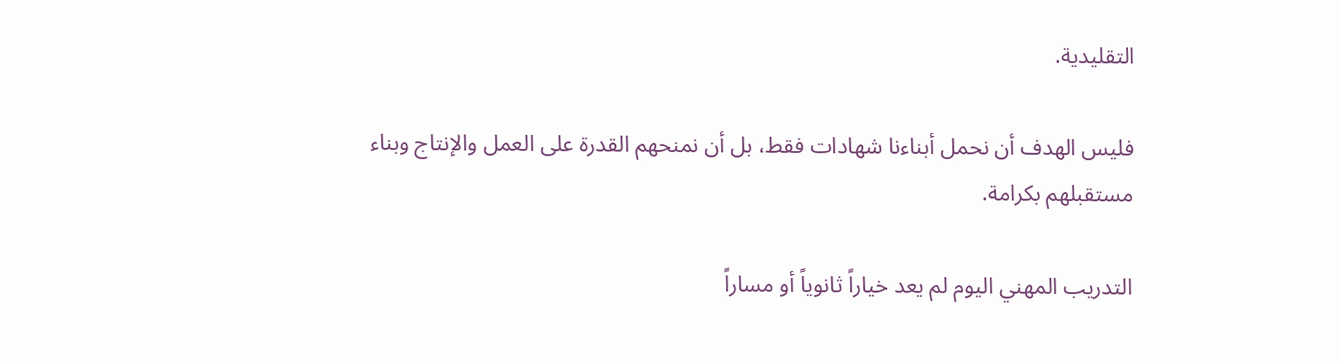التقليدية.

فليس الهدف أن نحمل أبناءنا شهادات فقط، بل أن نمنحهم القدرة على العمل والإنتاج وبناء مستقبلهم بكرامة.

التدريب المهني اليوم لم يعد خياراً ثانوياً أو مساراً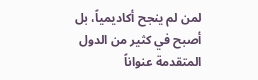لمن لم ينجح أكاديمياً، بل أصبح في كثير من الدول المتقدمة عنواناً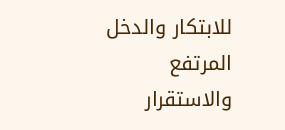للابتكار والدخل المرتفع والاستقرار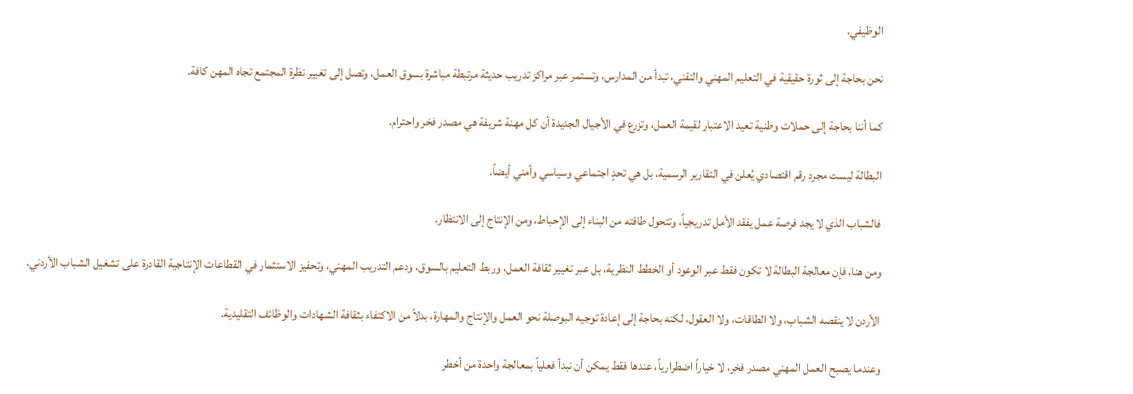الوظيفي.

نحن بحاجة إلى ثورة حقيقية في التعليم المهني والتقني، تبدأ من المدارس، وتستمر عبر مراكز تدريب حديثة مرتبطة مباشرة بسوق العمل، وتصل إلى تغيير نظرة المجتمع تجاه المهن كافة.

كما أننا بحاجة إلى حملات وطنية تعيد الاعتبار لقيمة العمل، وتزرع في الأجيال الجديدة أن كل مهنة شريفة هي مصدر فخر واحترام.

البطالة ليست مجرد رقم اقتصادي يُعلن في التقارير الرسمية، بل هي تحدٍ اجتماعي وسياسي وأمني أيضاً.

فالشباب الذي لا يجد فرصة عمل يفقد الأمل تدريجياً، وتتحول طاقته من البناء إلى الإحباط، ومن الإنتاج إلى الانتظار.

ومن هنا، فإن معالجة البطالة لا تكون فقط عبر الوعود أو الخطط النظرية، بل عبر تغيير ثقافة العمل، وربط التعليم بالسوق، ودعم التدريب المهني، وتحفيز الاستثمار في القطاعات الإنتاجية القادرة على تشغيل الشباب الأردني.

الأردن لا ينقصه الشباب، ولا الطاقات، ولا العقول، لكنه بحاجة إلى إعادة توجيه البوصلة نحو العمل والإنتاج والمهارة، بدلاً من الاكتفاء بثقافة الشهادات والوظائف التقليدية.

وعندما يصبح العمل المهني مصدر فخر، لا خياراً اضطرارياً، عندها فقط يمكن أن نبدأ فعلياً بمعالجة واحدة من أخطر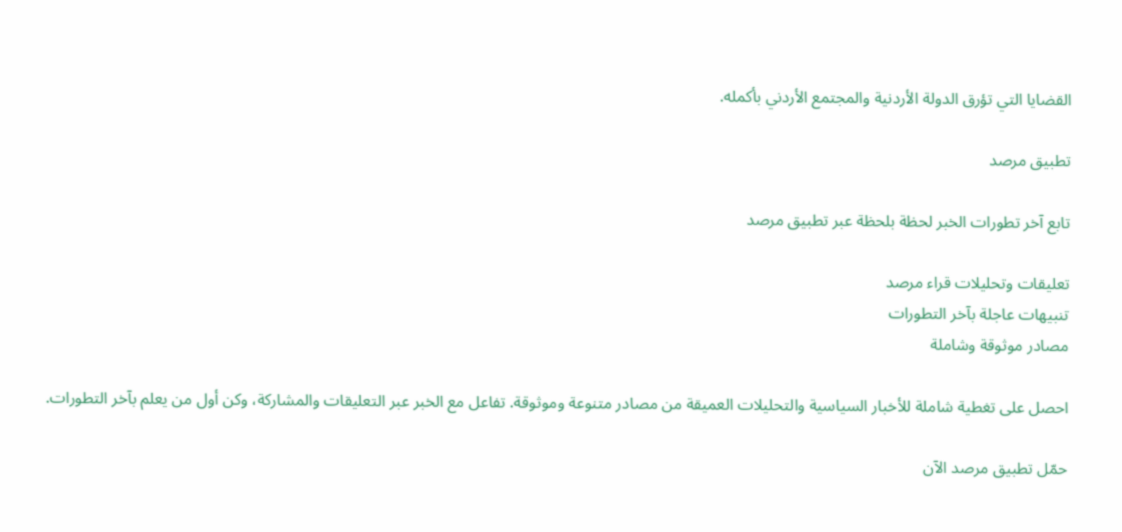القضايا التي تؤرق الدولة الأردنية والمجتمع الأردني بأكمله.

تطبيق مرصد

تابع آخر تطورات الخبر لحظة بلحظة عبر تطبيق مرصد

تعليقات وتحليلات قراء مرصد
تنبيهات عاجلة بآخر التطورات
مصادر موثوقة وشاملة

احصل على تغطية شاملة للأخبار السياسية والتحليلات العميقة من مصادر متنوعة وموثوقة. تفاعل مع الخبر عبر التعليقات والمشاركة، وكن أول من يعلم بآخر التطورات.

حمّل تطبيق مرصد الآن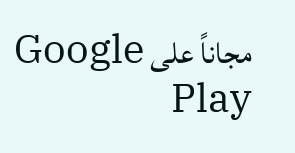مجاناً على Google Play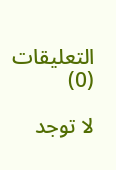التعليقات (0)

لا توجد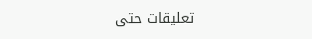تعليقات حتى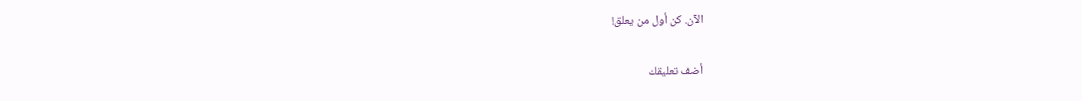الآن. كن أول من يعلق!

أضف تعليقك